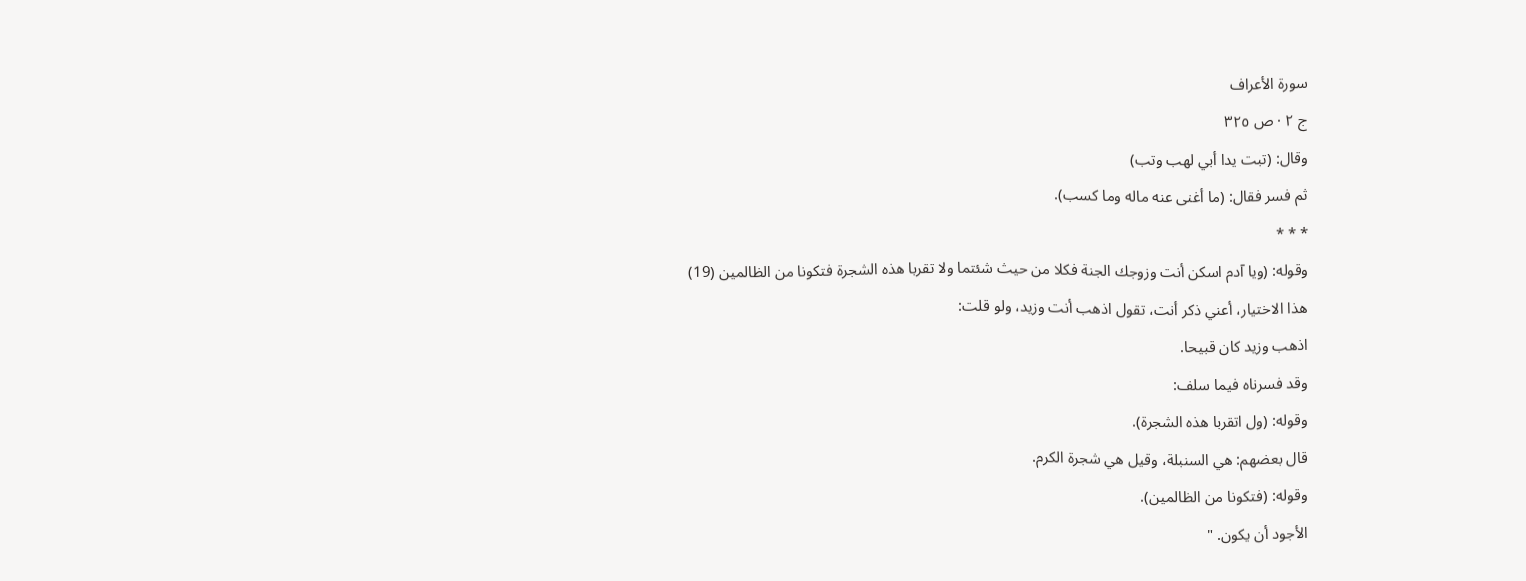سورة الأعراف
ج ٢ · ص ٣٢٥
وقال: (تبت يدا أبي لهب وتب)
ثم فسر فقال: (ما أغنى عنه ماله وما كسب).
* * *
وقوله: (ويا آدم اسكن أنت وزوجك الجنة فكلا من حيث شئتما ولا تقربا هذه الشجرة فتكونا من الظالمين (19)
هذا الاختيار، أعني ذكر أنت، تقول اذهب أنت وزيد، ولو قلت:
اذهب وزيد كان قبيحا.
وقد فسرناه فيما سلف:
وقوله: (ول اتقربا هذه الشجرة).
قال بعضهم: هي السنبلة، وقيل هي شجرة الكرم.
وقوله: (فتكونا من الظالمين).
الأجود أن يكون. "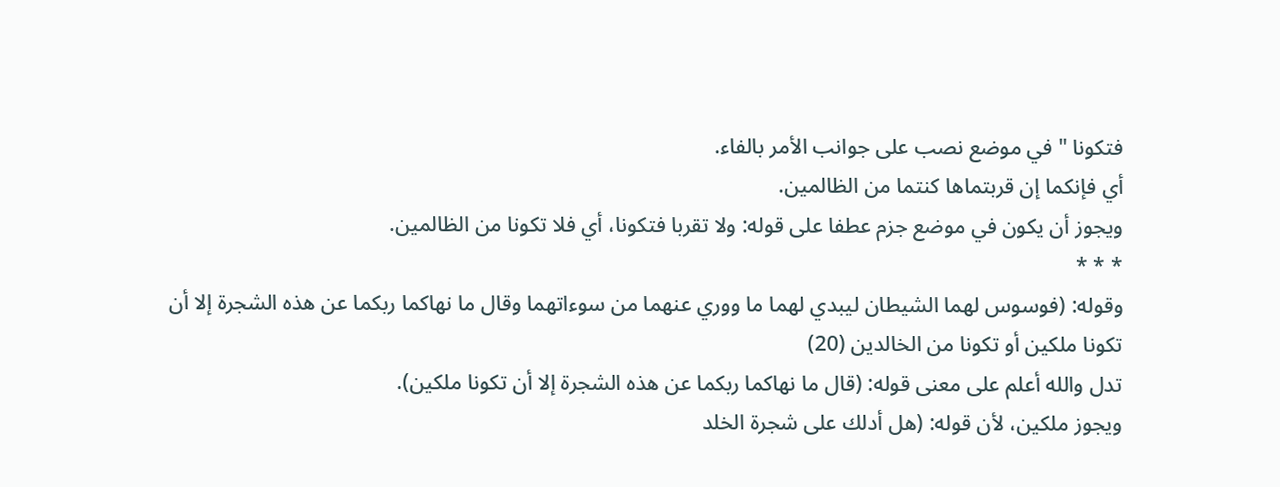فتكونا " في موضع نصب على جوانب الأمر بالفاء.
أي فإنكما إن قربتماها كنتما من الظالمين.
ويجوز أن يكون في موضع جزم عطفا على قوله: ولا تقربا فتكونا، أي فلا تكونا من الظالمين.
* * *
وقوله: (فوسوس لهما الشيطان ليبدي لهما ما ووري عنهما من سوءاتهما وقال ما نهاكما ربكما عن هذه الشجرة إلا أن تكونا ملكين أو تكونا من الخالدين (20)
تدل والله أعلم على معنى قوله: (قال ما نهاكما ربكما عن هذه الشجرة إلا أن تكونا ملكين).
ويجوز ملكين، لأن قوله: (هل أدلك على شجرة الخلد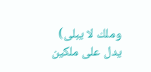وملك لا يبلى)
يدل على ملكين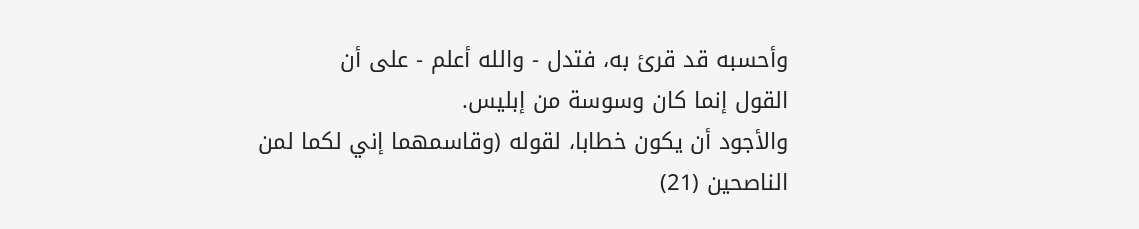وأحسبه قد قرئ به، فتدل - والله أعلم - على أن
القول إنما كان وسوسة من إبليس.
والأجود أن يكون خطابا، لقوله (وقاسمهما إني لكما لمن الناصحين (21)